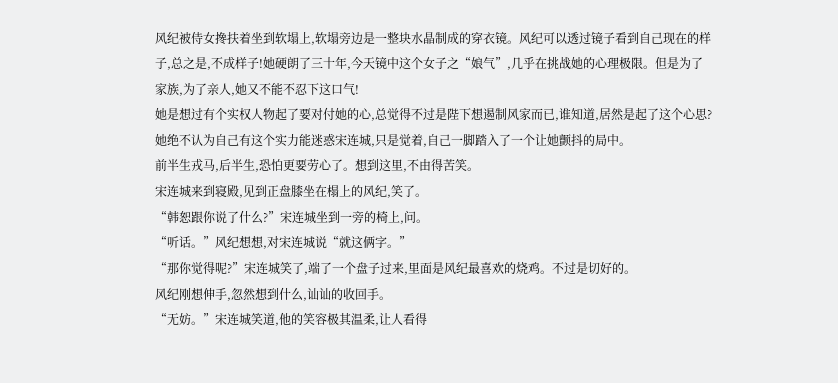风纪被侍女搀扶着坐到软塌上,软塌旁边是一整块水晶制成的穿衣镜。风纪可以透过镜子看到自己现在的样子,总之是,不成样子!她硬朗了三十年,今天镜中这个女子之“娘气”,几乎在挑战她的心理极限。但是为了家族,为了亲人,她又不能不忍下这口气!
她是想过有个实权人物起了要对付她的心,总觉得不过是陛下想遏制风家而已,谁知道,居然是起了这个心思?她绝不认为自己有这个实力能迷惑宋连城,只是觉着,自己一脚踏入了一个让她颤抖的局中。
前半生戎马,后半生,恐怕更要劳心了。想到这里,不由得苦笑。
宋连城来到寝殿,见到正盘膝坐在榻上的风纪,笑了。
“韩恕跟你说了什么?”宋连城坐到一旁的椅上,问。
“听话。”风纪想想,对宋连城说“就这俩字。”
“那你觉得呢?”宋连城笑了,端了一个盘子过来,里面是风纪最喜欢的烧鸡。不过是切好的。
风纪刚想伸手,忽然想到什么,讪讪的收回手。
“无妨。”宋连城笑道,他的笑容极其温柔,让人看得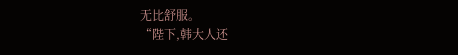无比舒服。
“陛下,韩大人还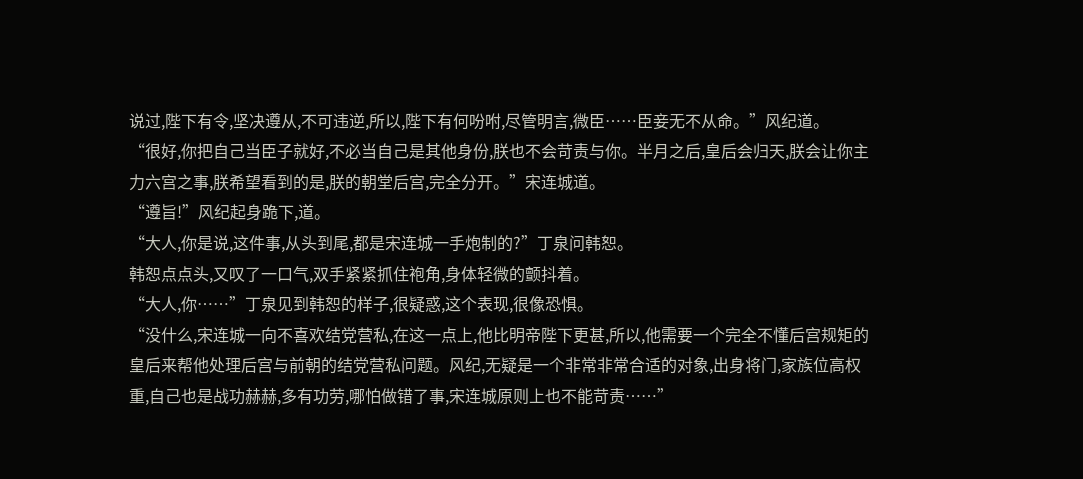说过,陛下有令,坚决遵从,不可违逆,所以,陛下有何吩咐,尽管明言,微臣……臣妾无不从命。”风纪道。
“很好,你把自己当臣子就好,不必当自己是其他身份,朕也不会苛责与你。半月之后,皇后会归天,朕会让你主力六宫之事,朕希望看到的是,朕的朝堂后宫,完全分开。”宋连城道。
“遵旨!”风纪起身跪下,道。
“大人,你是说,这件事,从头到尾,都是宋连城一手炮制的?”丁泉问韩恕。
韩恕点点头,又叹了一口气,双手紧紧抓住袍角,身体轻微的颤抖着。
“大人,你……”丁泉见到韩恕的样子,很疑惑,这个表现,很像恐惧。
“没什么,宋连城一向不喜欢结党营私,在这一点上,他比明帝陛下更甚,所以,他需要一个完全不懂后宫规矩的皇后来帮他处理后宫与前朝的结党营私问题。风纪,无疑是一个非常非常合适的对象,出身将门,家族位高权重,自己也是战功赫赫,多有功劳,哪怕做错了事,宋连城原则上也不能苛责……”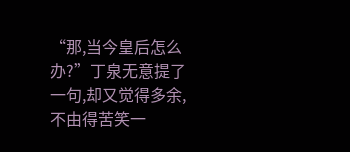“那,当今皇后怎么办?”丁泉无意提了一句,却又觉得多余,不由得苦笑一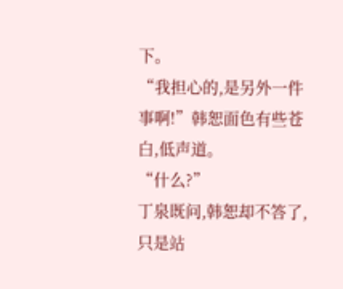下。
“我担心的,是另外一件事啊!”韩恕面色有些苍白,低声道。
“什么?”
丁泉既问,韩恕却不答了,只是站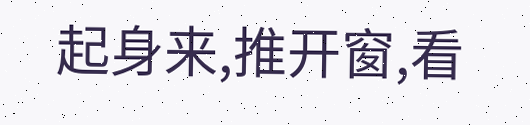起身来,推开窗,看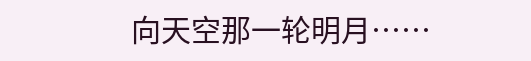向天空那一轮明月……